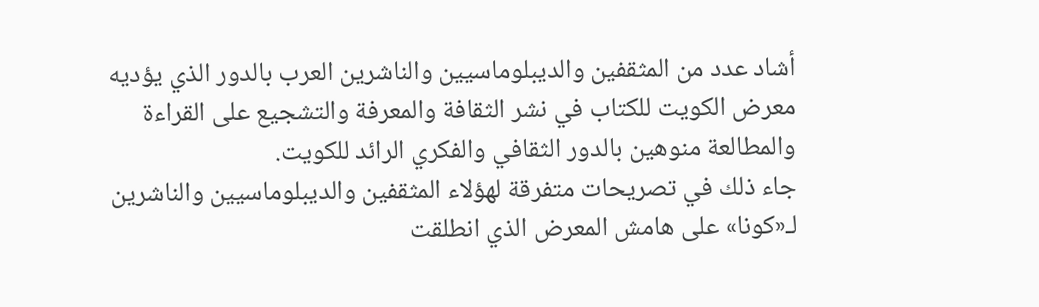أشاد عدد من المثقفين والديبلوماسيين والناشرين العرب بالدور الذي يؤديه معرض الكويت للكتاب في نشر الثقافة والمعرفة والتشجيع على القراءة والمطالعة منوهين بالدور الثقافي والفكري الرائد للكويت.
جاء ذلك في تصريحات متفرقة لهؤلاء المثقفين والديبلوماسيين والناشرين لـ«كونا» على هامش المعرض الذي انطلقت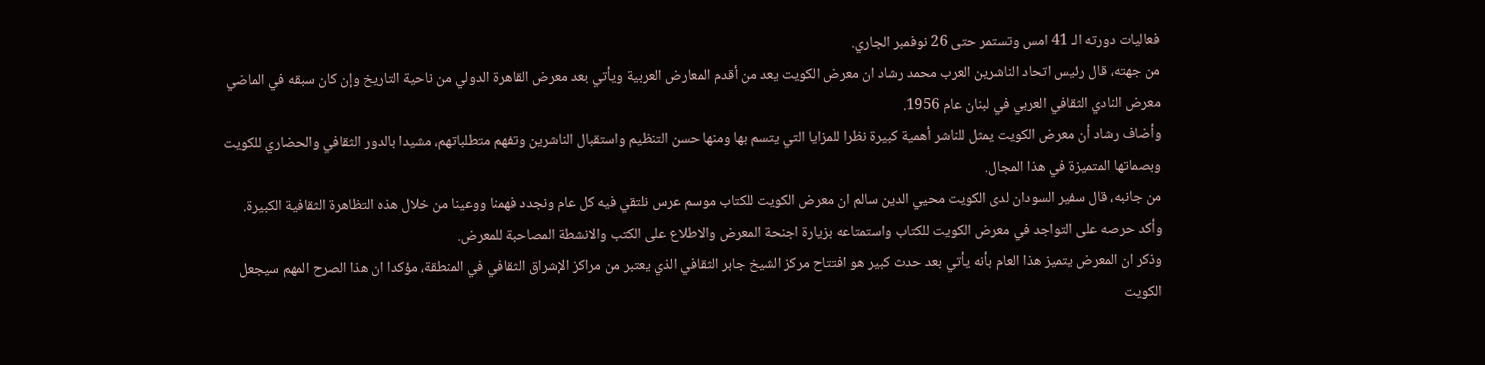فعاليات دورته الـ 41 امس وتستمر حتى 26 نوفمبر الجاري.
من جهته، قال رئيس اتحاد الناشرين العرب محمد رشاد ان معرض الكويت يعد من أقدم المعارض العربية ويأتي بعد معرض القاهرة الدولي من ناحية التاريخ وإن كان سبقه في الماضي معرض النادي الثقافي العربي في لبنان عام 1956.
وأضاف رشاد أن معرض الكويت يمثل للناشر أهمية كبيرة نظرا للمزايا التي يتسم بها ومنها حسن التنظيم واستقبال الناشرين وتفهم متطلباتهم، مشيدا بالدور الثقافي والحضاري للكويت وبصماتها المتميزة في هذا المجال.
من جانبه، قال سفير السودان لدى الكويت محيي الدين سالم ان معرض الكويت للكتاب موسم عرس نلتقي فيه كل عام ونجدد فهمنا ووعينا من خلال هذه التظاهرة الثقافية الكبيرة.
وأكد حرصه على التواجد في معرض الكويت للكتاب واستمتاعه بزيارة اجنحة المعرض والاطلاع على الكتب والانشطة المصاحبة للمعرض.
وذكر ان المعرض يتميز هذا العام بأنه يأتي بعد حدث كبير هو افتتاح مركز الشيخ جابر الثقافي الذي يعتبر من مراكز الإشراق الثقافي في المنطقة، مؤكدا ان هذا الصرح المهم سيجعل الكويت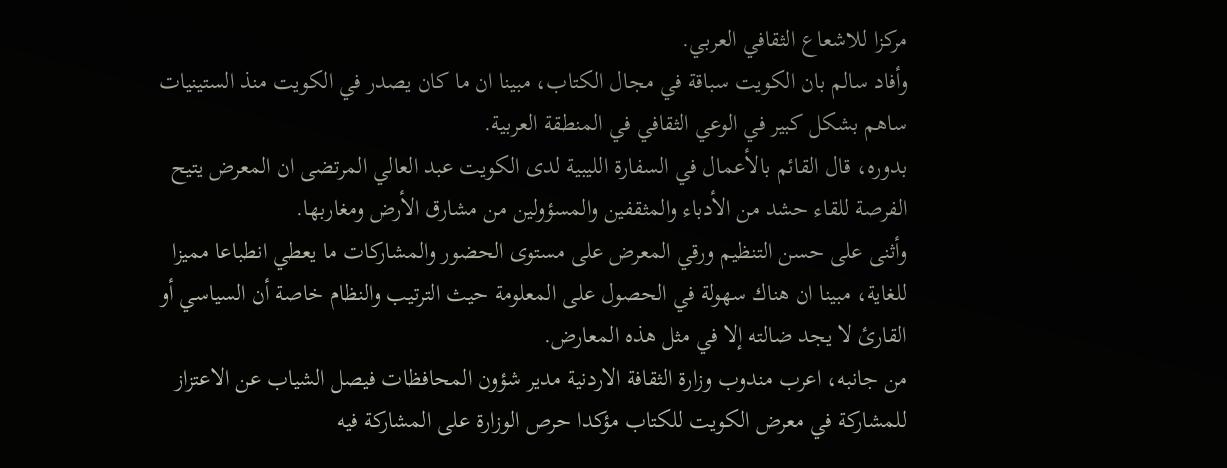مركزا للاشعاع الثقافي العربي.
وأفاد سالم بان الكويت سباقة في مجال الكتاب، مبينا ان ما كان يصدر في الكويت منذ الستينيات ساهم بشكل كبير في الوعي الثقافي في المنطقة العربية.
بدوره، قال القائم بالأعمال في السفارة الليبية لدى الكويت عبد العالي المرتضى ان المعرض يتيح الفرصة للقاء حشد من الأدباء والمثقفين والمسؤولين من مشارق الأرض ومغاربها.
وأثنى على حسن التنظيم ورقي المعرض على مستوى الحضور والمشاركات ما يعطي انطباعا مميزا للغاية، مبينا ان هناك سهولة في الحصول على المعلومة حيث الترتيب والنظام خاصة أن السياسي أو القارئ لا يجد ضالته إلا في مثل هذه المعارض.
من جانبه، اعرب مندوب وزارة الثقافة الاردنية مدير شؤون المحافظات فيصل الشياب عن الاعتزاز للمشاركة في معرض الكويت للكتاب مؤكدا حرص الوزارة على المشاركة فيه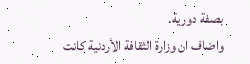بصفة دورية.
واضاف ان وزارة الثقافة الأردنية كانت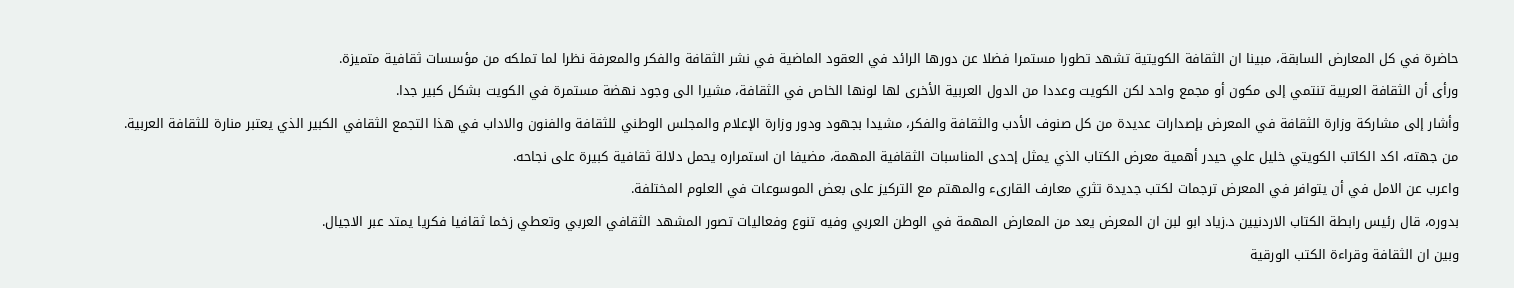حاضرة في كل المعارض السابقة، مبينا ان الثقافة الكويتية تشهد تطورا مستمرا فضلا عن دورها الرائد في العقود الماضية في نشر الثقافة والفكر والمعرفة نظرا لما تملكه من مؤسسات ثقافية متميزة.
ورأى أن الثقافة العربية تنتمي إلى مكون أو مجمع واحد لكن الكويت وعددا من الدول العربية الأخرى لها لونها الخاص في الثقافة، مشيرا الى وجود نهضة مستمرة في الكويت بشكل كبير جدا.
وأشار إلى مشاركة وزارة الثقافة في المعرض بإصدارات عديدة من كل صنوف الأدب والثقافة والفكر، مشيدا بجهود ودور وزارة الإعلام والمجلس الوطني للثقافة والفنون والاداب في هذا التجمع الثقافي الكبير الذي يعتبر منارة للثقافة العربية.
من جهته، اكد الكاتب الكويتي خليل علي حيدر أهمية معرض الكتاب الذي يمثل إحدى المناسبات الثقافية المهمة، مضيفا ان استمراره يحمل دلالة ثقافية كبيرة على نجاحه.
واعرب عن الامل في أن يتوافر في المعرض ترجمات لكتب جديدة تثري معارف القارىء والمهتم مع التركيز على بعض الموسوعات في العلوم المختلفة.
بدوره، قال رئيس رابطة الكتاب الاردنيين د.زياد ابو لبن ان المعرض يعد من المعارض المهمة في الوطن العربي وفيه تنوع وفعاليات تصور المشهد الثقافي العربي وتعطي زخما ثقافيا فكريا يمتد عبر الاجيال.
وبين ان الثقافة وقراءة الكتب الورقية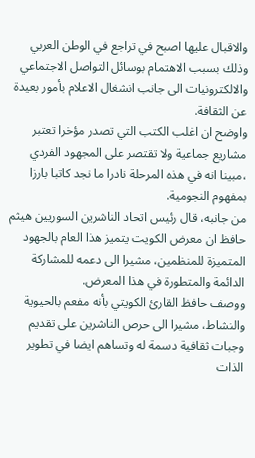والاقبال عليها اصبح في تراجع في الوطن العربي وذلك بسبب الاهتمام بوسائل التواصل الاجتماعي والالكترونيات الى جانب انشغال الاعلام بأمور بعيدة عن الثقافة.
واوضح ان اغلب الكتب التي تصدر مؤخرا تعتبر مشاريع جماعية ولا تقتصر على المجهود الفردي ،مبينا انه في هذه المرحلة نادرا ما نجد كاتبا بارزا بمفهوم النجومية.
من جانبه، قال رئيس اتحاد الناشرين السوريين هيثم حافظ ان معرض الكويت يتميز هذا العام بالجهود المتميزة للمنظمين، مشيرا الى دعمه للمشاركة الدائمة والمتطورة في هذا المعرض.
ووصف حافظ القارئ الكويتي بأنه مفعم بالحيوية والنشاط، مشيرا الى حرص الناشرين على تقديم وجبات ثقافية دسمة له وتساهم ايضا في تطوير الذات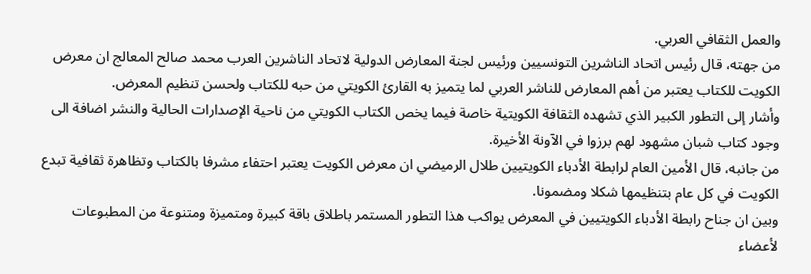والعمل الثقافي العربي.
من جهته، قال رئيس اتحاد الناشرين التونسيين ورئيس لجنة المعارض الدولية لاتحاد الناشرين العرب محمد صالح المعالج ان معرض الكويت للكتاب يعتبر من أهم المعارض للناشر العربي لما يتميز به القارئ الكويتي من حبه للكتاب ولحسن تنظيم المعرض.
وأشار إلى التطور الكبير الذي تشهده الثقافة الكويتية خاصة فيما يخص الكتاب الكويتي من ناحية الإصدارات الحالية والنشر اضافة الى وجود كتاب شبان مشهود لهم برزوا في الآونة الأخيرة.
من جانبه، قال الأمين العام لرابطة الأدباء الكويتيين طلال الرميضي ان معرض الكويت يعتبر احتفاء مشرفا بالكتاب وتظاهرة ثقافية تبدع الكويت في كل عام بتنظيمها شكلا ومضمونا.
وبين ان جناح رابطة الأدباء الكويتيين في المعرض يواكب هذا التطور المستمر باطلاق باقة كبيرة ومتميزة ومتنوعة من المطبوعات لأعضاء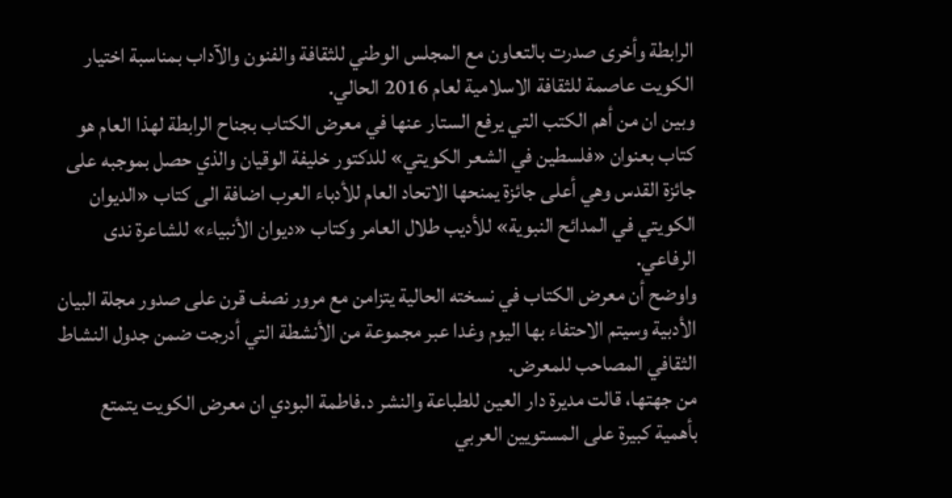الرابطة وأخرى صدرت بالتعاون مع المجلس الوطني للثقافة والفنون والآداب بمناسبة اختيار الكويت عاصمة للثقافة الاسلامية لعام 2016 الحالي.
وبين ان من أهم الكتب التي يرفع الستار عنها في معرض الكتاب بجناح الرابطة لهذا العام هو كتاب بعنوان «فلسطين في الشعر الكويتي» للدكتور خليفة الوقيان والذي حصل بموجبه على جائزة القدس وهي أعلى جائزة يمنحها الاتحاد العام للأدباء العرب اضافة الى كتاب «الديوان الكويتي في المدائح النبوية» للأديب طلال العامر وكتاب «ديوان الأنبياء» للشاعرة ندى الرفاعي.
واوضح أن معرض الكتاب في نسخته الحالية يتزامن مع مرور نصف قرن على صدور مجلة البيان الأدبية وسيتم الاحتفاء بها اليوم وغدا عبر مجموعة من الأنشطة التي أدرجت ضمن جدول النشاط الثقافي المصاحب للمعرض.
من جهتها، قالت مديرة دار العين للطباعة والنشر د.فاطمة البودي ان معرض الكويت يتمتع بأهمية كبيرة على المستويين العربي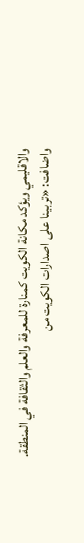والاقليمي ويؤكد مكانة الكويت كمنارة للمعرفة والعلم والثقافة في المنطقة.
واضافت: «تربينا على اصدارات الكويت من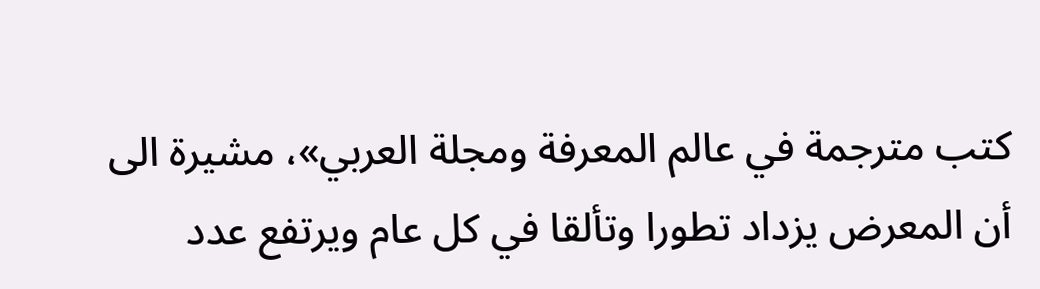كتب مترجمة في عالم المعرفة ومجلة العربي»، مشيرة الى أن المعرض يزداد تطورا وتألقا في كل عام ويرتفع عدد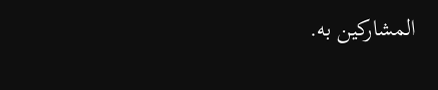المشاركين به.